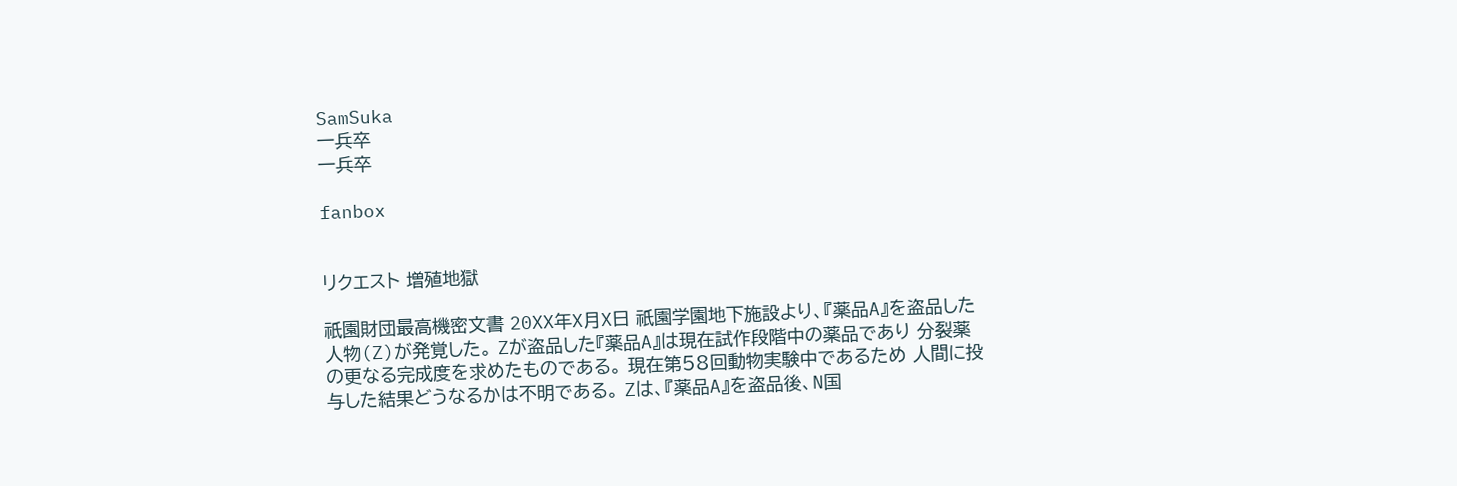SamSuka
一兵卒
一兵卒

fanbox


リクエスト 増殖地獄

祇園財団最高機密文書 20XX年X月X日 祇園学園地下施設より、『薬品A』を盗品した人物(Z)が発覚した。 Zが盗品した『薬品A』は現在試作段階中の薬品であり 分裂薬の更なる完成度を求めたものである。 現在第58回動物実験中であるため 人間に投与した結果どうなるかは不明である。 Zは、『薬品A』を盗品後、N国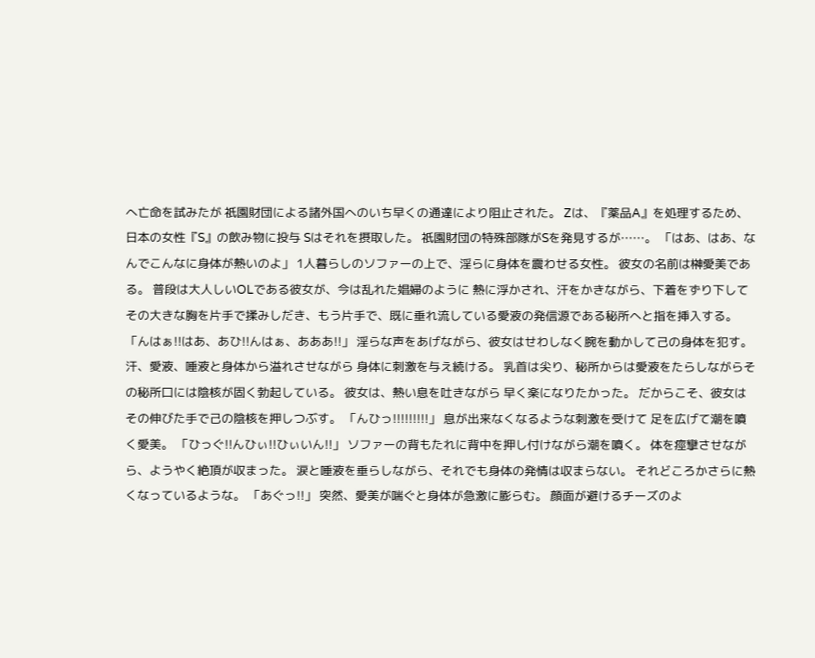へ亡命を試みたが 祇園財団による諸外国へのいち早くの通達により阻止された。 Zは、『薬品A』を処理するため、日本の女性『S』の飲み物に投与 Sはそれを摂取した。 祇園財団の特殊部隊がSを発見するが……。 「はあ、はあ、なんでこんなに身体が熱いのよ」 1人暮らしのソファーの上で、淫らに身体を震わせる女性。 彼女の名前は榊愛美である。 普段は大人しいOLである彼女が、今は乱れた娼婦のように 熱に浮かされ、汗をかきながら、下着をずり下して その大きな胸を片手で揉みしだき、もう片手で、既に垂れ流している愛液の発信源である秘所へと指を挿入する。 「んはぁ!!はあ、あひ!!んはぁ、あああ!!」 淫らな声をあげながら、彼女はせわしなく腕を動かして己の身体を犯す。 汗、愛液、唾液と身体から溢れさせながら 身体に刺激を与え続ける。 乳首は尖り、秘所からは愛液をたらしながらその秘所口には陰核が固く勃起している。 彼女は、熱い息を吐きながら 早く楽になりたかった。 だからこそ、彼女はその伸びた手で己の陰核を押しつぶす。 「んひっ!!!!!!!!!」 息が出来なくなるような刺激を受けて 足を広げて潮を噴く愛美。 「ひっぐ!!んひぃ!!ひぃいん!!」 ソファーの背もたれに背中を押し付けながら潮を噴く。 体を痙攣させながら、ようやく絶頂が収まった。 涙と唾液を垂らしながら、それでも身体の発情は収まらない。 それどころかさらに熱くなっているような。 「あぐっ!!」 突然、愛美が喘ぐと身体が急激に膨らむ。 顔面が避けるチーズのよ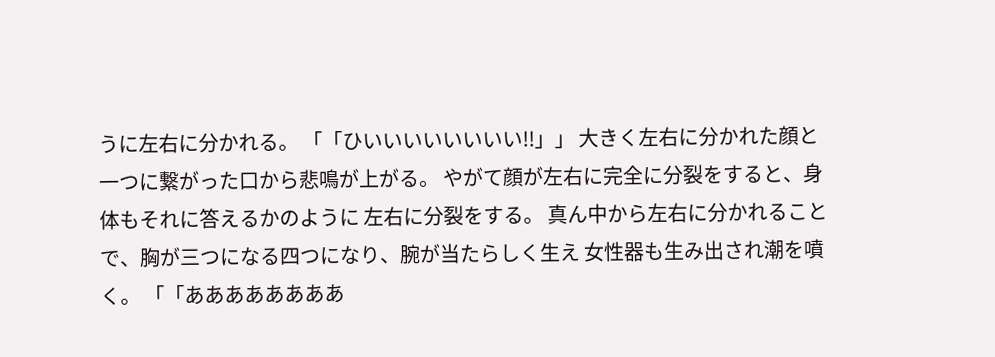うに左右に分かれる。 「「ひいいいいいいいい!!」」 大きく左右に分かれた顔と一つに繋がった口から悲鳴が上がる。 やがて顔が左右に完全に分裂をすると、身体もそれに答えるかのように 左右に分裂をする。 真ん中から左右に分かれることで、胸が三つになる四つになり、腕が当たらしく生え 女性器も生み出され潮を噴く。 「「ああああああああ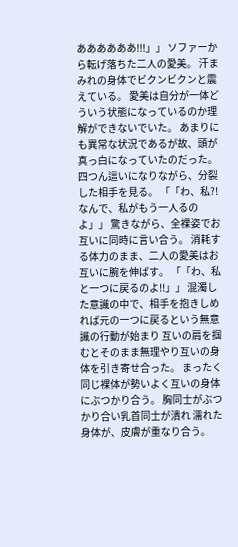ああああああ!!!」」 ソファーから転げ落ちた二人の愛美。 汗まみれの身体でビクンビクンと震えている。 愛美は自分が一体どういう状態になっているのか理解ができないでいた。 あまりにも異常な状況であるが故、頭が真っ白になっていたのだった。 四つん這いになりながら、分裂した相手を見る。 「「わ、私?!なんで、私がもう一人るのよ」」 驚きながら、全裸姿でお互いに同時に言い合う。 消耗する体力のまま、二人の愛美はお互いに腕を伸ばす。 「「わ、私と一つに戻るのよ!!」」 混濁した意識の中で、相手を抱きしめれば元の一つに戻るという無意識の行動が始まり 互いの肩を掴むとそのまま無理やり互いの身体を引き寄せ合った。 まったく同じ裸体が勢いよく互いの身体にぶつかり合う。 胸同士がぶつかり合い乳首同士が潰れ 濡れた身体が、皮膚が重なり合う。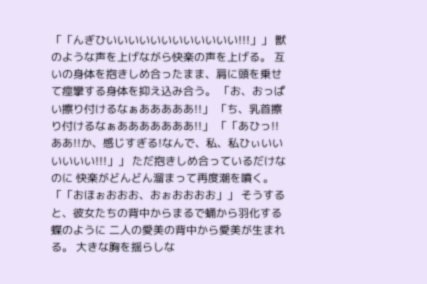「「んぎひいいいいいいいいいいいい!!!」」 獣のような声を上げながら快楽の声を上げる。 互いの身体を抱きしめ合ったまま、肩に頭を乗せて痙攣する身体を抑え込み合う。 「お、おっぱい擦り付けるなぁあああああ!!」 「ち、乳首擦り付けるなぁあああああああ!!」 「「あひっ!!ああ!!か、感じすぎる!なんで、私、私ひぃいいいいいい!!!」」 ただ抱きしめ合っているだけなのに 快楽がどんどん溜まって再度潮を噴く。 「「おほぉおおお、おぉおおおお」」 そうすると、彼女たちの背中からまるで蛹から羽化する蝶のように 二人の愛美の背中から愛美が生まれる。 大きな胸を揺らしな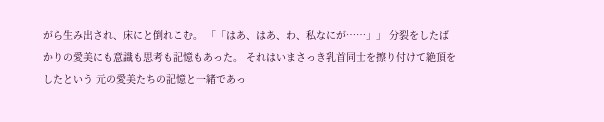がら生み出され、床にと倒れこむ。 「「はあ、はあ、わ、私なにが……」」 分裂をしたばかりの愛美にも意識も思考も記憶もあった。 それはいまさっき乳首同士を擦り付けて絶頂をしたという 元の愛美たちの記憶と一緒であっ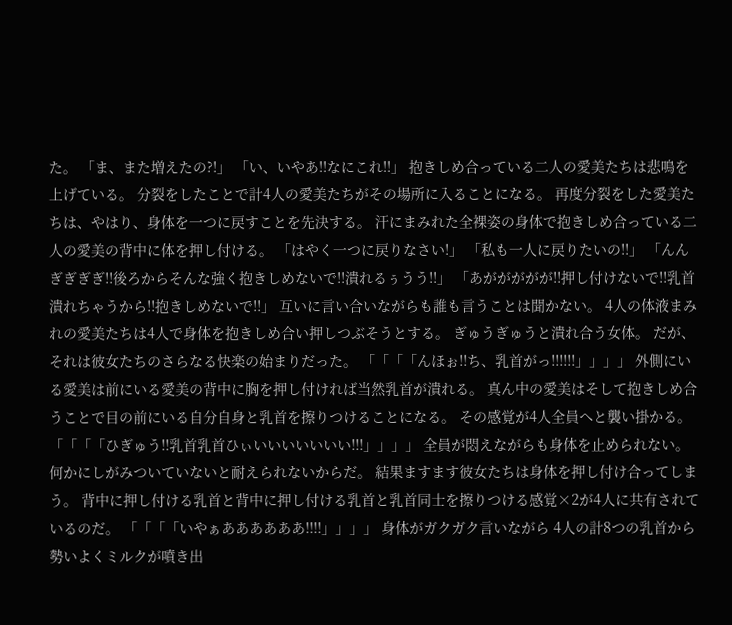た。 「ま、また増えたの?!」 「い、いやあ!!なにこれ!!」 抱きしめ合っている二人の愛美たちは悲鳴を上げている。 分裂をしたことで計4人の愛美たちがその場所に入ることになる。 再度分裂をした愛美たちは、やはり、身体を一つに戻すことを先決する。 汗にまみれた全裸姿の身体で抱きしめ合っている二人の愛美の背中に体を押し付ける。 「はやく一つに戻りなさい!」 「私も一人に戻りたいの!!」 「んんぎぎぎぎ!!後ろからそんな強く抱きしめないで!!潰れるぅうう!!」 「あががががが!!押し付けないで!!乳首潰れちゃうから!!抱きしめないで!!」 互いに言い合いながらも誰も言うことは聞かない。 4人の体液まみれの愛美たちは4人で身体を抱きしめ合い押しつぶそうとする。 ぎゅうぎゅうと潰れ合う女体。 だが、それは彼女たちのさらなる快楽の始まりだった。 「「「「んほぉ!!ち、乳首がっ!!!!!!」」」」 外側にいる愛美は前にいる愛美の背中に胸を押し付ければ当然乳首が潰れる。 真ん中の愛美はそして抱きしめ合うことで目の前にいる自分自身と乳首を擦りつけることになる。 その感覚が4人全員へと襲い掛かる。 「「「「ひぎゅう!!乳首乳首ひぃいいいいいいい!!!」」」」 全員が悶えながらも身体を止められない。 何かにしがみついていないと耐えられないからだ。 結果ますます彼女たちは身体を押し付け合ってしまう。 背中に押し付ける乳首と背中に押し付ける乳首と乳首同士を擦りつける感覚×2が4人に共有されているのだ。 「「「「いやぁああああああ!!!!」」」」 身体がガクガク言いながら 4人の計8つの乳首から勢いよくミルクが噴き出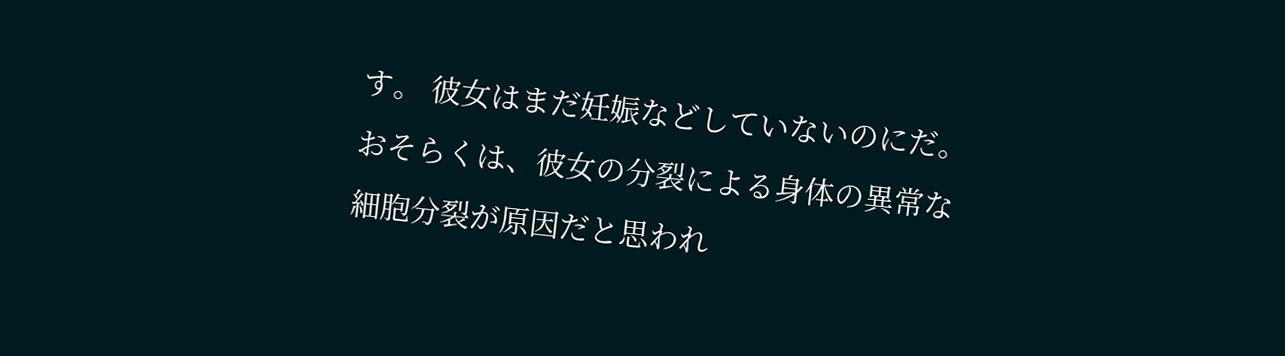す。 彼女はまだ妊娠などしていないのにだ。 おそらくは、彼女の分裂による身体の異常な細胞分裂が原因だと思われ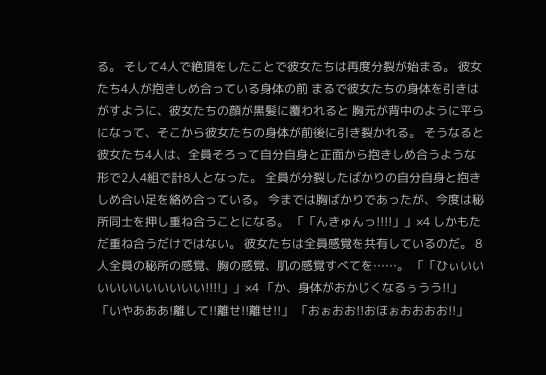る。 そして4人で絶頂をしたことで彼女たちは再度分裂が始まる。 彼女たち4人が抱きしめ合っている身体の前 まるで彼女たちの身体を引きはがすように、彼女たちの顔が黒髪に覆われると 胸元が背中のように平らになって、そこから彼女たちの身体が前後に引き裂かれる。 そうなると彼女たち4人は、全員そろって自分自身と正面から抱きしめ合うような形で2人4組で計8人となった。 全員が分裂したばかりの自分自身と抱きしめ合い足を絡め合っている。 今までは胸ばかりであったが、今度は秘所同士を押し重ね合うことになる。 「「んきゅんっ!!!!」」×4 しかもただ重ね合うだけではない。 彼女たちは全員感覚を共有しているのだ。 8人全員の秘所の感覚、胸の感覚、肌の感覚すべてを……。 「「ひぃいいいいいいいいいいい!!!!」」×4 「か、身体がおかじくなるぅうう!!」 「いやあああ!離して!!離せ!!離せ!!」 「おぉおお!!おほぉおおおお!!」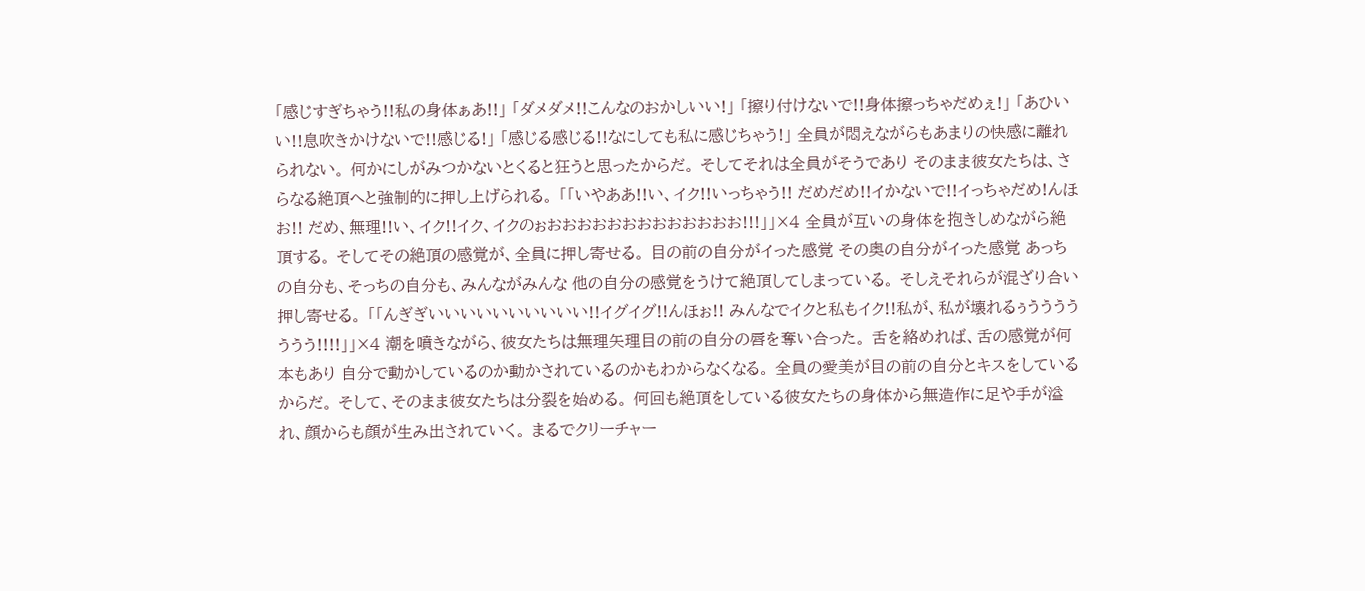「感じすぎちゃう!!私の身体ぁあ!!」 「ダメダメ!!こんなのおかしいい!」 「擦り付けないで!!身体擦っちゃだめぇ!」 「あひいい!!息吹きかけないで!!感じる!」 「感じる感じる!!なにしても私に感じちゃう!」 全員が悶えながらもあまりの快感に離れられない。 何かにしがみつかないとくると狂うと思ったからだ。 そしてそれは全員がそうであり そのまま彼女たちは、さらなる絶頂へと強制的に押し上げられる。 「「いやああ!!い、イク!!いっちゃう!! だめだめ!!イかないで!!イっちゃだめ!んほお!! だめ、無理!!い、イク!!イク、イクのぉおおおおおおおおおおおおお!!!」」×4 全員が互いの身体を抱きしめながら絶頂する。 そしてその絶頂の感覚が、全員に押し寄せる。 目の前の自分がイった感覚 その奥の自分がイった感覚 あっちの自分も、そっちの自分も、みんながみんな 他の自分の感覚をうけて絶頂してしまっている。 そしえそれらが混ざり合い押し寄せる。 「「んぎぎいいいいいいいいいい!!イグイグ!!んほぉ!! みんなでイクと私もイク!!私が、私が壊れるぅううううううう!!!!」」×4 潮を噴きながら、彼女たちは無理矢理目の前の自分の唇を奪い合った。 舌を絡めれば、舌の感覚が何本もあり 自分で動かしているのか動かされているのかもわからなくなる。 全員の愛美が目の前の自分とキスをしているからだ。 そして、そのまま彼女たちは分裂を始める。 何回も絶頂をしている彼女たちの身体から無造作に足や手が溢れ、顔からも顔が生み出されていく。 まるでクリーチャー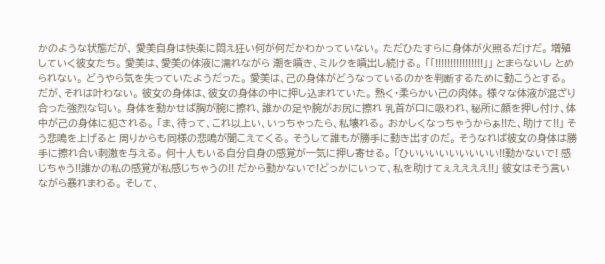かのような状態だが、 愛美自身は快楽に悶え狂い何が何だかわかっていない。 ただひたすらに身体が火照るだけだ。 増殖していく彼女たち。 愛美は、愛美の体液に濡れながら 潮を噴き、ミルクを噴出し続ける。 「「!!!!!!!!!!!!!!!!」」 とまらないし とめられない。 どうやら気を失っていたようだった。 愛美は、己の身体がどうなっているのかを判断するために動こうとする。 だが、それは叶わない。 彼女の身体は、彼女の身体の中に押し込まれていた。 熱く・柔らかい己の肉体。 様々な体液が混ざり合った強烈な匂い。 身体を動かせば胸が腕に擦れ、誰かの足や腕がお尻に擦れ 乳首が口に吸われ、秘所に顔を押し付け、体中が己の身体に犯される。 「ま、待って、これ以上い、いっちゃったら、私壊れる。 おかしくなっちゃうからぁ!!た、助けて!!」 そう悲鳴を上げると 周りからも同様の悲鳴が聞こえてくる。 そうして誰もが勝手に動き出すのだ。 そうなれば彼女の身体は勝手に擦れ合い刺激を与える。 何十人もいる自分自身の感覚が一気に押し寄せる。 「ひいいいいいいいいい!!動かないで! 感じちゃう!!誰かの私の感覚が私感じちゃうの!! だから動かないで!どっかにいって、私を助けてぇええええ!!」 彼女はそう言いながら暴れまわる。 そして、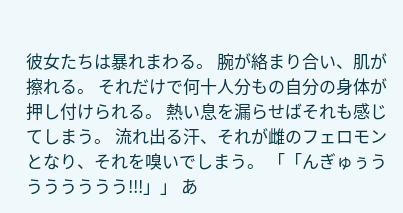彼女たちは暴れまわる。 腕が絡まり合い、肌が擦れる。 それだけで何十人分もの自分の身体が押し付けられる。 熱い息を漏らせばそれも感じてしまう。 流れ出る汗、それが雌のフェロモンとなり、それを嗅いでしまう。 「「んぎゅぅううううううう!!!」」 あ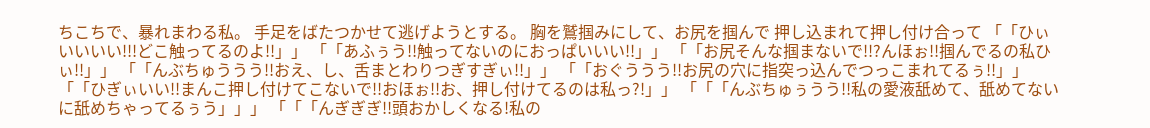ちこちで、暴れまわる私。 手足をばたつかせて逃げようとする。 胸を鷲掴みにして、お尻を掴んで 押し込まれて押し付け合って 「「ひぃいいいい!!!どこ触ってるのよ!!」」 「「あふぅう!!触ってないのにおっぱいいい!!」」 「「お尻そんな掴まないで!!?んほぉ!!掴んでるの私ひぃ!!」」 「「んぶちゅううう!!おえ、し、舌まとわりつぎすぎぃ!!」」 「「おぐううう!!お尻の穴に指突っ込んでつっこまれてるぅ!!」」 「「ひぎぃいい!!まんこ押し付けてこないで!!おほぉ!!お、押し付けてるのは私っ?!」」 「「「んぶちゅぅうう!!私の愛液舐めて、舐めてないに舐めちゃってるぅう」」」 「「「んぎぎぎ!!頭おかしくなる!私の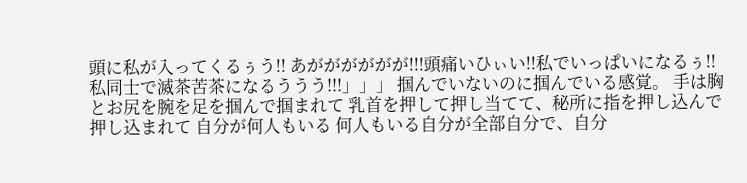頭に私が入ってくるぅう!! あがががががが!!!頭痛いひぃい!!私でいっぱいになるぅ!!私同士で滅茶苦茶になるううう!!!」」」 掴んでいないのに掴んでいる感覚。 手は胸とお尻を腕を足を掴んで掴まれて 乳首を押して押し当てて、秘所に指を押し込んで押し込まれて 自分が何人もいる 何人もいる自分が全部自分で、自分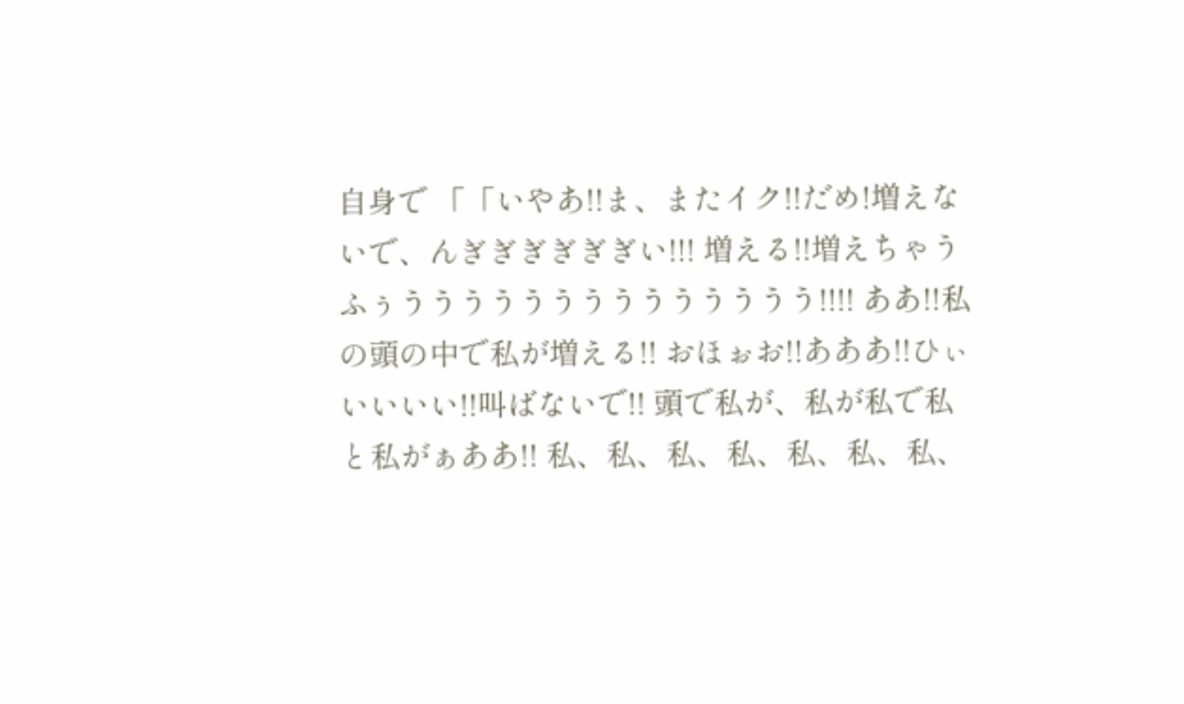自身で 「「いやあ!!ま、またイク!!だめ!増えないで、んぎぎぎぎぎぎい!!! 増える!!増えちゃうふぅうううううううううううううう!!!! ああ!!私の頭の中で私が増える!! おほぉお!!あああ!!ひぃいいいい!!叫ばないで!! 頭で私が、私が私で私と私がぁああ!! 私、私、私、私、私、私、私、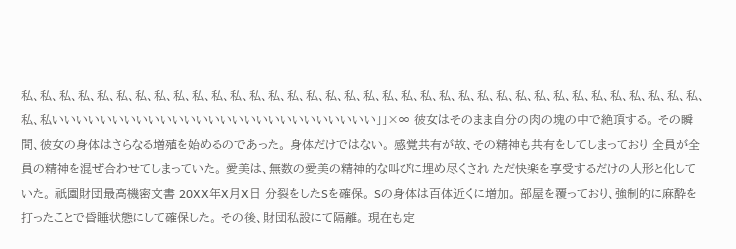私、私、私、私、私、私、私、私、私、私、私、私、私、私、私、私、私、私、私、私、私、私、私、私、私、私、私、私、私、私、私、私、私、私、私、私、私、私いいいいいいいいいいいいいいいいいいいいいいいいいいい」」×∞ 彼女はそのまま自分の肉の塊の中で絶頂する。 その瞬間、彼女の身体はさらなる増殖を始めるのであった。 身体だけではない。 感覚共有が故、その精神も共有をしてしまっており 全員が全員の精神を混ぜ合わせてしまっていた。 愛美は、無数の愛美の精神的な叫びに埋め尽くされ ただ快楽を享受するだけの人形と化していた。 祇園財団最高機密文書 20XX年X月X日 分裂をしたSを確保。 Sの身体は百体近くに増加。 部屋を覆っており、強制的に麻酔を打ったことで昏睡状態にして確保した。 その後、財団私設にて隔離。 現在も定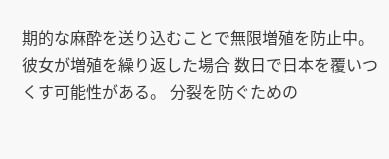期的な麻酔を送り込むことで無限増殖を防止中。 彼女が増殖を繰り返した場合 数日で日本を覆いつくす可能性がある。 分裂を防ぐための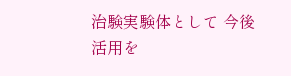治験実験体として 今後活用を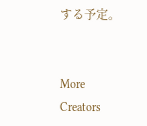する予定。


More Creators